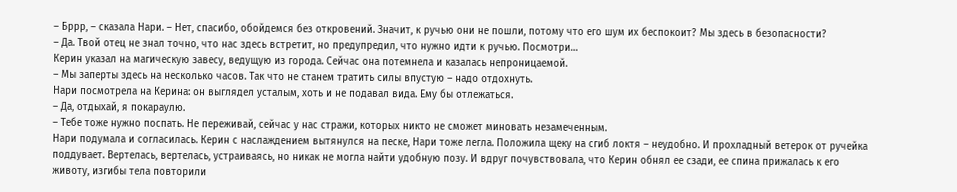– Бррр, – сказала Нари. – Нет, спасибо, обойдемся без откровений. Значит, к ручью они не пошли, потому что его шум их беспокоит? Мы здесь в безопасности?
– Да. Твой отец не знал точно, что нас здесь встретит, но предупредил, что нужно идти к ручью. Посмотри…
Керин указал на магическую завесу, ведущую из города. Сейчас она потемнела и казалась непроницаемой.
– Мы заперты здесь на несколько часов. Так что не станем тратить силы впустую – надо отдохнуть.
Нари посмотрела на Керина: он выглядел усталым, хоть и не подавал вида. Ему бы отлежаться.
– Да, отдыхай, я покараулю.
– Тебе тоже нужно поспать. Не переживай, сейчас у нас стражи, которых никто не сможет миновать незамеченным.
Нари подумала и согласилась. Керин с наслаждением вытянулся на песке, Нари тоже легла. Положила щеку на сгиб локтя – неудобно. И прохладный ветерок от ручейка поддувает. Вертелась, вертелась, устраиваясь, но никак не могла найти удобную позу. И вдруг почувствовала, что Керин обнял ее сзади, ее спина прижалась к его животу, изгибы тела повторили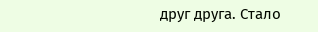друг друга. Стало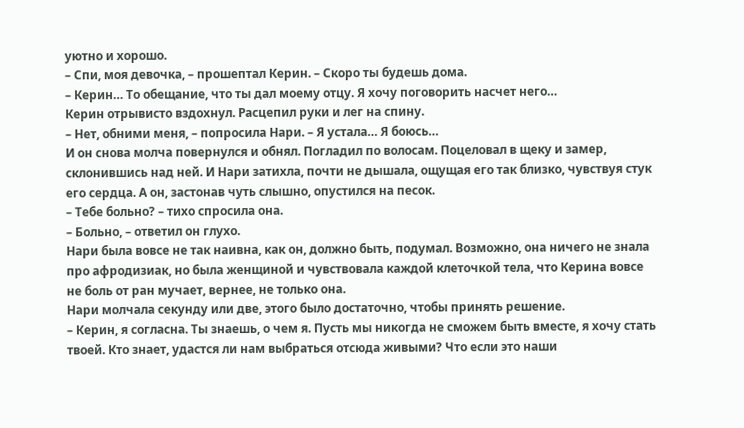уютно и хорошо.
– Спи, моя девочка, – прошептал Керин. – Скоро ты будешь дома.
– Керин… То обещание, что ты дал моему отцу. Я хочу поговорить насчет него…
Керин отрывисто вздохнул. Расцепил руки и лег на спину.
– Нет, обними меня, – попросила Нари. – Я устала… Я боюсь…
И он снова молча повернулся и обнял. Погладил по волосам. Поцеловал в щеку и замер, склонившись над ней. И Нари затихла, почти не дышала, ощущая его так близко, чувствуя стук его сердца. А он, застонав чуть слышно, опустился на песок.
– Тебе больно? – тихо спросила она.
– Больно, – ответил он глухо.
Нари была вовсе не так наивна, как он, должно быть, подумал. Возможно, она ничего не знала про афродизиак, но была женщиной и чувствовала каждой клеточкой тела, что Керина вовсе не боль от ран мучает, вернее, не только она.
Нари молчала секунду или две, этого было достаточно, чтобы принять решение.
– Керин, я согласна. Ты знаешь, о чем я. Пусть мы никогда не сможем быть вместе, я хочу стать твоей. Кто знает, удастся ли нам выбраться отсюда живыми? Что если это наши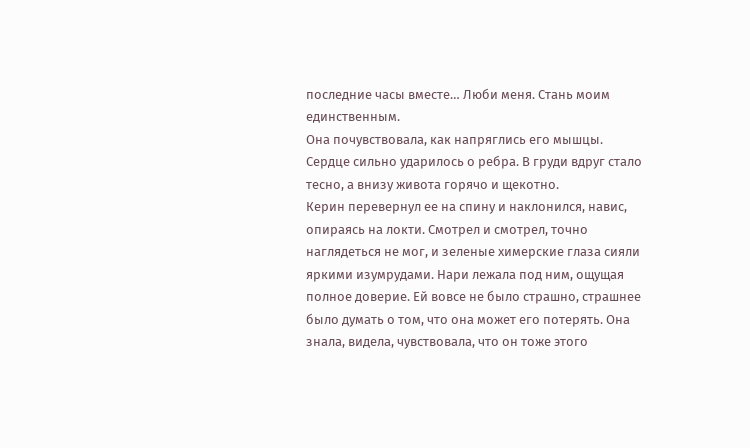последние часы вместе… Люби меня. Стань моим единственным.
Она почувствовала, как напряглись его мышцы. Сердце сильно ударилось о ребра. В груди вдруг стало тесно, а внизу живота горячо и щекотно.
Керин перевернул ее на спину и наклонился, навис, опираясь на локти. Смотрел и смотрел, точно наглядеться не мог, и зеленые химерские глаза сияли яркими изумрудами. Нари лежала под ним, ощущая полное доверие. Ей вовсе не было страшно, страшнее было думать о том, что она может его потерять. Она знала, видела, чувствовала, что он тоже этого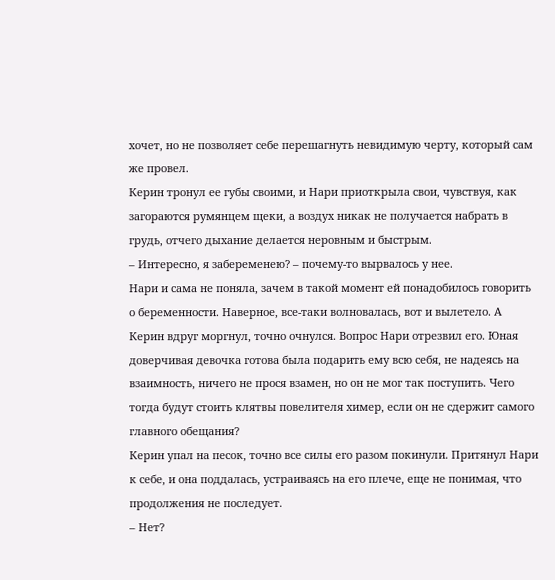хочет, но не позволяет себе перешагнуть невидимую черту, который сам же провел.
Керин тронул ее губы своими, и Нари приоткрыла свои, чувствуя, как загораются румянцем щеки, а воздух никак не получается набрать в грудь, отчего дыхание делается неровным и быстрым.
– Интересно, я забеременею? – почему-то вырвалось у нее.
Нари и сама не поняла, зачем в такой момент ей понадобилось говорить о беременности. Наверное, все-таки волновалась, вот и вылетело. А Керин вдруг моргнул, точно очнулся. Вопрос Нари отрезвил его. Юная доверчивая девочка готова была подарить ему всю себя, не надеясь на взаимность, ничего не прося взамен, но он не мог так поступить. Чего тогда будут стоить клятвы повелителя химер, если он не сдержит самого главного обещания?
Керин упал на песок, точно все силы его разом покинули. Притянул Нари к себе, и она поддалась, устраиваясь на его плече, еще не понимая, что продолжения не последует.
– Нет?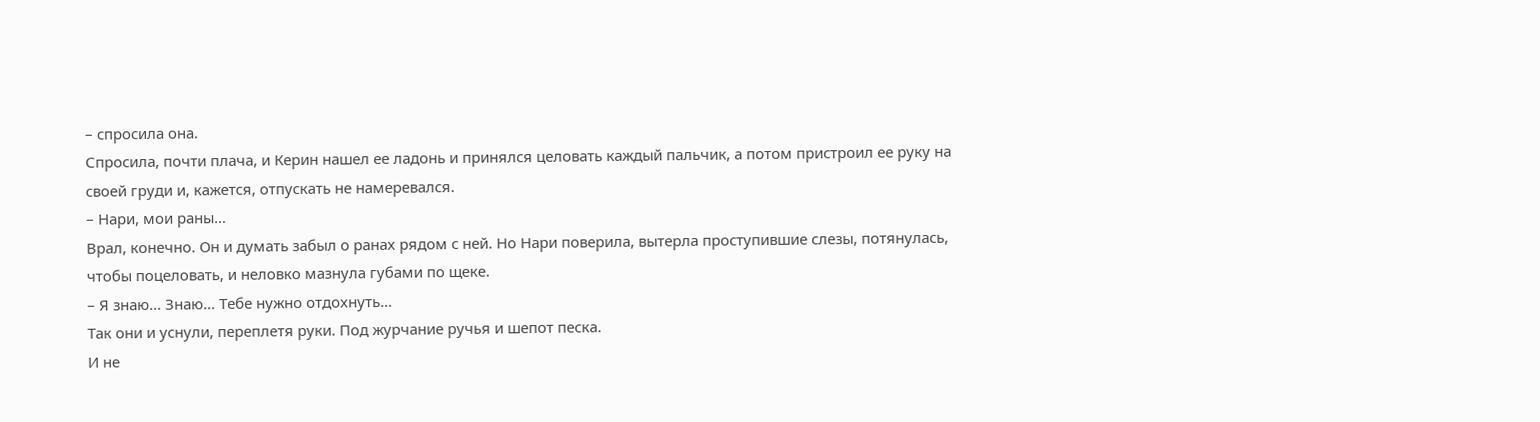– спросила она.
Спросила, почти плача, и Керин нашел ее ладонь и принялся целовать каждый пальчик, а потом пристроил ее руку на своей груди и, кажется, отпускать не намеревался.
– Нари, мои раны…
Врал, конечно. Он и думать забыл о ранах рядом с ней. Но Нари поверила, вытерла проступившие слезы, потянулась, чтобы поцеловать, и неловко мазнула губами по щеке.
– Я знаю… Знаю… Тебе нужно отдохнуть…
Так они и уснули, переплетя руки. Под журчание ручья и шепот песка.
И не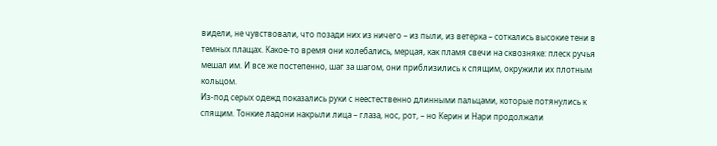видели, не чувствовали, что позади них из ничего – из пыли, из ветерка – соткались высокие тени в темных плащах. Какое-то время они колебались, мерцая, как пламя свечи на сквозняке: плеск ручья мешал им. И все же постепенно, шаг за шагом, они приблизились к спящим, окружили их плотным кольцом.
Из-под серых одежд показались руки с неестественно длинными пальцами, которые потянулись к спящим. Тонкие ладони накрыли лица – глаза, нос, рот, – но Керин и Нари продолжали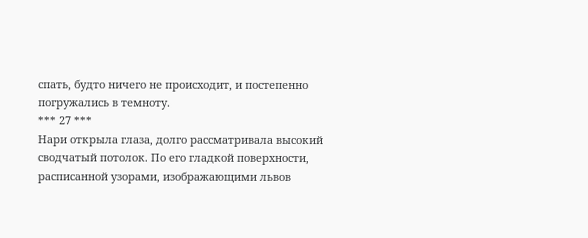спать, будто ничего не происходит, и постепенно погружались в темноту.
*** 27 ***
Нари открыла глаза, долго рассматривала высокий сводчатый потолок. По его гладкой поверхности, расписанной узорами, изображающими львов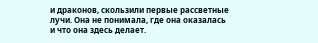и драконов, скользили первые рассветные лучи. Она не понимала, где она оказалась и что она здесь делает.